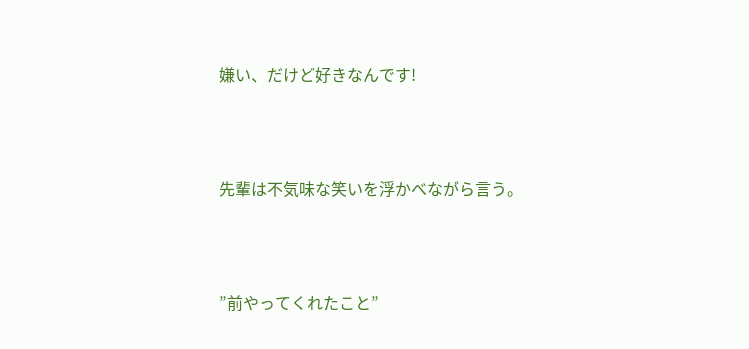嫌い、だけど好きなんです!



先輩は不気味な笑いを浮かべながら言う。



”前やってくれたこと”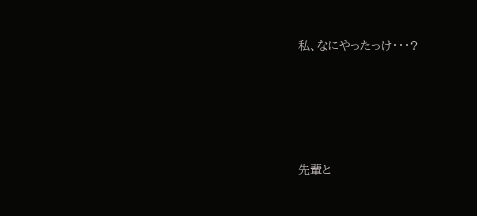私、なにやったっけ・・・?




先輩と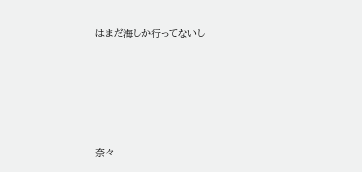はまだ海しか行ってないし






奈々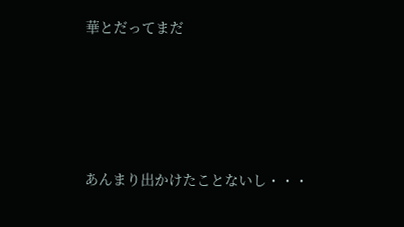華とだってまだ





あんまり出かけたことないし・・・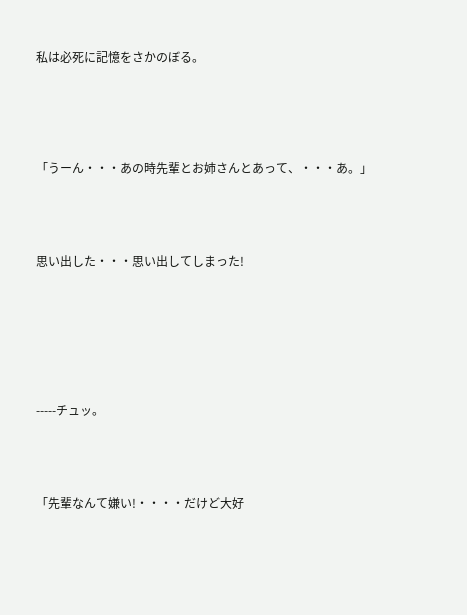私は必死に記憶をさかのぼる。





「うーん・・・あの時先輩とお姉さんとあって、・・・あ。」




思い出した・・・思い出してしまった!







-----チュッ。




「先輩なんて嫌い!・・・・だけど大好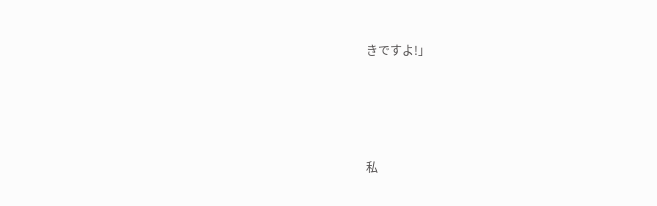きですよ!」




私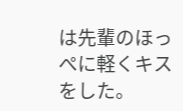は先輩のほっぺに軽くキスをした。